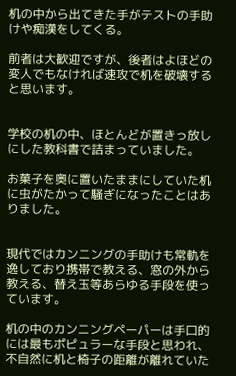机の中から出てきた手がテストの手助けや痴漢をしてくる。

前者は大歓迎ですが、後者はよほどの変人でもなければ速攻で机を破壊すると思います。


学校の机の中、ほとんどが置きっ放しにした教科書で詰まっていました。

お菓子を奥に置いたままにしていた机に虫がたかって騒ぎになったことはありました。


現代ではカンニングの手助けも常軌を逸しており携帯で教える、窓の外から教える、替え玉等あらゆる手段を使っています。

机の中のカンニングペーパーは手口的には最もポピュラーな手段と思われ、不自然に机と椅子の距離が離れていた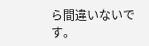ら間違いないです。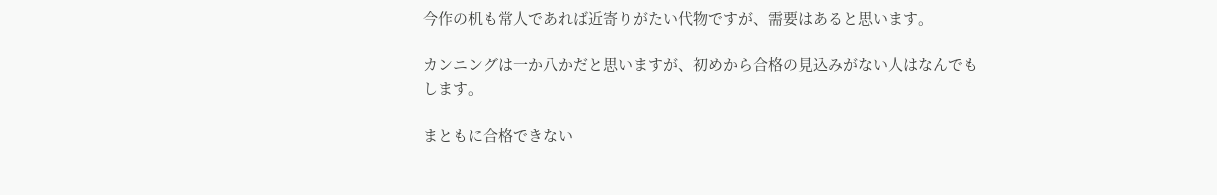今作の机も常人であれば近寄りがたい代物ですが、需要はあると思います。

カンニングは一か八かだと思いますが、初めから合格の見込みがない人はなんでもします。

まともに合格できない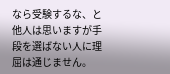なら受験するな、と他人は思いますが手段を選ばない人に理屈は通じません。